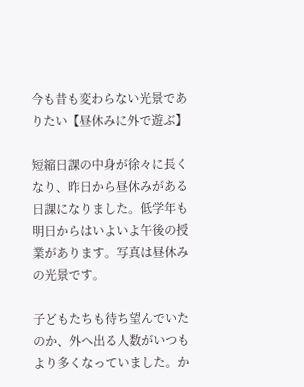今も昔も変わらない光景でありたい【昼休みに外で遊ぶ】

短縮日課の中身が徐々に長くなり、昨日から昼休みがある日課になりました。低学年も明日からはいよいよ午後の授業があります。写真は昼休みの光景です。

子どもたちも待ち望んでいたのか、外へ出る人数がいつもより多くなっていました。か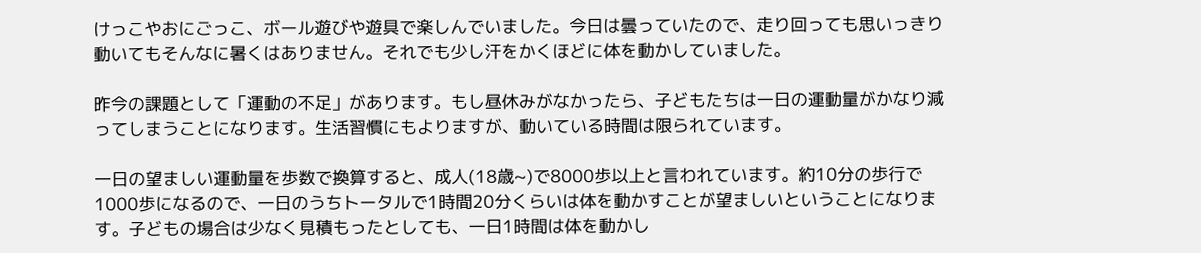けっこやおにごっこ、ボール遊びや遊具で楽しんでいました。今日は曇っていたので、走り回っても思いっきり動いてもそんなに暑くはありません。それでも少し汗をかくほどに体を動かしていました。

昨今の課題として「運動の不足」があります。もし昼休みがなかったら、子どもたちは一日の運動量がかなり減ってしまうことになります。生活習慣にもよりますが、動いている時間は限られています。

一日の望ましい運動量を歩数で換算すると、成人(18歳~)で8000歩以上と言われています。約10分の歩行で1000歩になるので、一日のうちトータルで1時間20分くらいは体を動かすことが望ましいということになります。子どもの場合は少なく見積もったとしても、一日1時間は体を動かし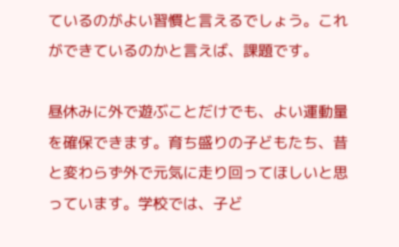ているのがよい習慣と言えるでしょう。これができているのかと言えば、課題です。

昼休みに外で遊ぶことだけでも、よい運動量を確保できます。育ち盛りの子どもたち、昔と変わらず外で元気に走り回ってほしいと思っています。学校では、子ど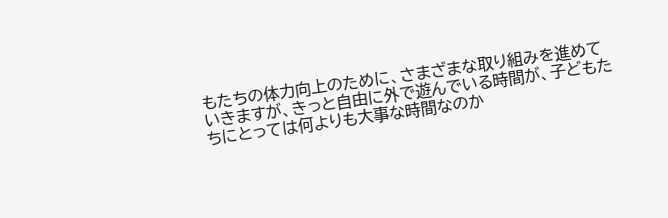もたちの体力向上のために、さまざまな取り組みを進めていきますが、きっと自由に外で遊んでいる時間が、子どもたちにとっては何よりも大事な時間なのか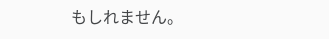もしれません。